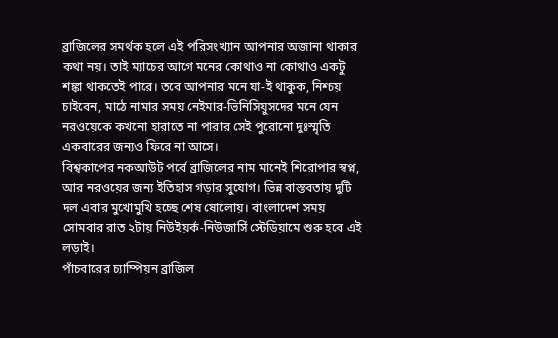ব্রাজিলের সমর্থক হলে এই পরিসংখ্যান আপনার অজানা থাকার কথা নয়। তাই ম্যাচের আগে মনের কোথাও না কোথাও একটু শঙ্কা থাকতেই পারে। তবে আপনার মনে যা-ই থাকুক, নিশ্চয় চাইবেন, মাঠে নামার সময় নেইমার-ভিনিসিয়ুসদের মনে যেন নরওয়েকে কখনো হারাতে না পারার সেই পুরোনো দুঃস্মৃতি একবারের জন্যও ফিরে না আসে।
বিশ্বকাপের নকআউট পর্বে ব্রাজিলের নাম মানেই শিরোপার স্বপ্ন, আর নরওয়ের জন্য ইতিহাস গড়ার সুযোগ। ভিন্ন বাস্তবতায় দুটি দল এবার মুখোমুখি হচ্ছে শেষ ষোলোয়। বাংলাদেশ সময় সোমবার রাত ২টায় নিউইয়র্ক-নিউজার্সি স্টেডিয়ামে শুরু হবে এই লড়াই।
পাঁচবারের চ্যাম্পিয়ন ব্রাজিল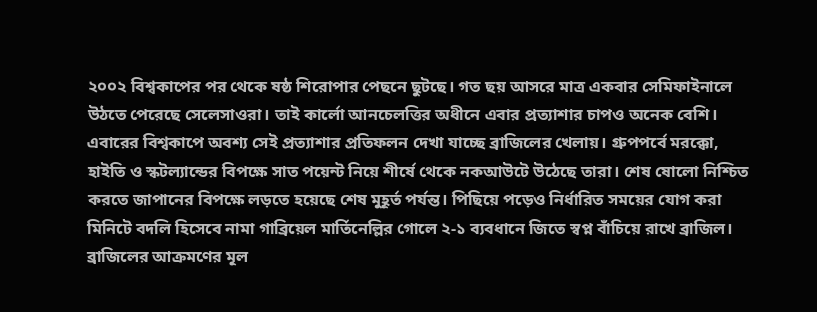২০০২ বিশ্বকাপের পর থেকে ষষ্ঠ শিরোপার পেছনে ছুটছে। গত ছয় আসরে মাত্র একবার সেমিফাইনালে উঠতে পেরেছে সেলেসাওরা। তাই কার্লো আনচেলত্তির অধীনে এবার প্রত্যাশার চাপও অনেক বেশি।
এবারের বিশ্বকাপে অবশ্য সেই প্রত্যাশার প্রতিফলন দেখা যাচ্ছে ব্রাজিলের খেলায়। গ্রুপপর্বে মরক্কো, হাইতি ও স্কটল্যান্ডের বিপক্ষে সাত পয়েন্ট নিয়ে শীর্ষে থেকে নকআউটে উঠেছে তারা। শেষ ষোলো নিশ্চিত করতে জাপানের বিপক্ষে লড়তে হয়েছে শেষ মুহূর্ত পর্যন্ত। পিছিয়ে পড়েও নির্ধারিত সময়ের যোগ করা মিনিটে বদলি হিসেবে নামা গাব্রিয়েল মার্তিনেল্লির গোলে ২-১ ব্যবধানে জিতে স্বপ্ন বাঁচিয়ে রাখে ব্রাজিল।
ব্রাজিলের আক্রমণের মূল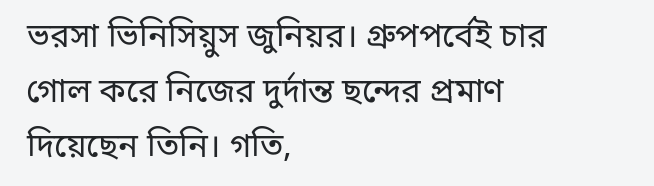ভরসা ভিনিসিয়ুস জুনিয়র। গ্রুপপর্বেই চার গোল করে নিজের দুর্দান্ত ছন্দের প্রমাণ দিয়েছেন তিনি। গতি,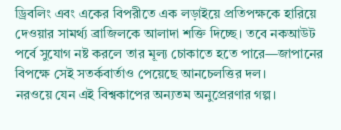ড্রিবলিং এবং একের বিপরীতে এক লড়াইয়ে প্রতিপক্ষকে হারিয়ে দেওয়ার সামর্থ্য ব্রাজিলকে আলাদা শক্তি দিচ্ছে। তবে নকআউট পর্বে সুযোগ নষ্ট করলে তার মূল্য চোকাতে হতে পারে—জাপানের বিপক্ষে সেই সতর্কবার্তাও পেয়েছে আনচেলত্তির দল।
নরওয়ে যেন এই বিশ্বকাপের অন্যতম অনুপ্রেরণার গল্প।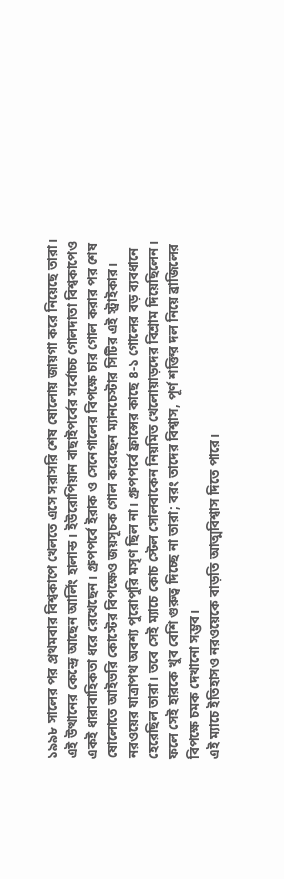১৯৯৮ সালের পর প্রথমবার বিশ্বকাপে খেলতে এসে সরাসরি শেষ ষোলোয় জায়গা করে নিয়েছে তারা। এই উত্থানের কেন্দ্রে আছেন আর্লিং হালান্ড। ইউরোপিয়ান বাছাইপর্বের সর্বোচ্চ গোলদাতা বিশ্বকাপেও একই ধারাবাহিকতা ধরে রেখেছেন। গ্রুপপর্বে ইরাক ও সেনেগালের বিপক্ষে চার গোল করার পর শেষ ষোলোতে আইভরি কোস্টের বিপক্ষেও জয়সূচক গোল করেছেন ম্যানচেস্টার সিটির এই স্ট্রাইকার।
নরওয়ের যাত্রাপথ অবশ্য পুরোপুরি মসৃণ ছিল না। গ্রুপপর্বে ফ্রান্সের কাছে ৪-১ গোলের বড় ব্যবধানে হেরেছিল তারা। তবে সেই ম্যাচে কোচ স্টেল সোলবাকেন নিয়মিত খেলোয়াড়দের বিশ্রাম দিয়েছিলেন। ফলে সেই হারকে খুব বেশি গুরুত্ব দিচ্ছে না তারা; বরং তাদের বিশ্বাস, পূর্ণ শক্তির দল নিয়ে ব্রাজিলের বিপক্ষে চমক দেখানো সম্ভব।
এই ম্যাচে ইতিহাসও নরওয়েকে বাড়তি আত্মবিশ্বাস দিতে পারে।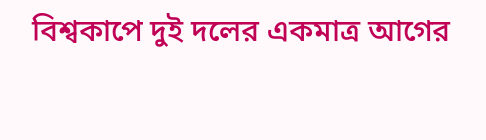বিশ্বকাপে দুই দলের একমাত্র আগের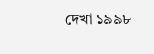দেখা ১৯৯৮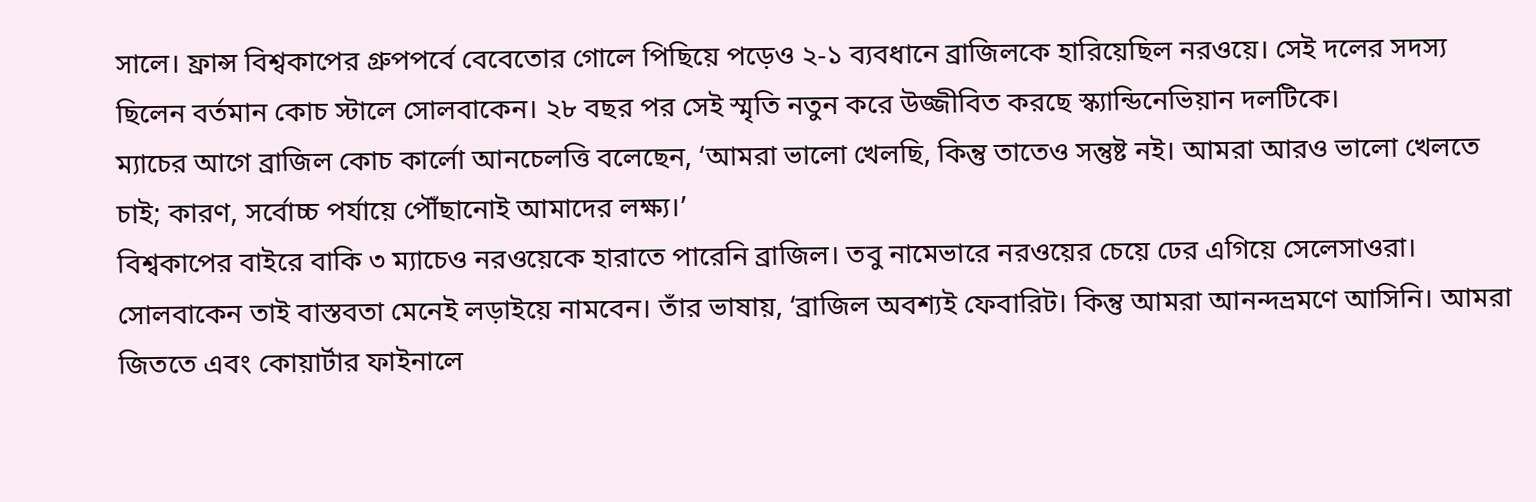সালে। ফ্রান্স বিশ্বকাপের গ্রুপপর্বে বেবেতোর গোলে পিছিয়ে পড়েও ২-১ ব্যবধানে ব্রাজিলকে হারিয়েছিল নরওয়ে। সেই দলের সদস্য ছিলেন বর্তমান কোচ স্টালে সোলবাকেন। ২৮ বছর পর সেই স্মৃতি নতুন করে উজ্জীবিত করছে স্ক্যান্ডিনেভিয়ান দলটিকে।
ম্যাচের আগে ব্রাজিল কোচ কার্লো আনচেলত্তি বলেছেন, ‘আমরা ভালো খেলছি, কিন্তু তাতেও সন্তুষ্ট নই। আমরা আরও ভালো খেলতে চাই; কারণ, সর্বোচ্চ পর্যায়ে পৌঁছানোই আমাদের লক্ষ্য।’
বিশ্বকাপের বাইরে বাকি ৩ ম্যাচেও নরওয়েকে হারাতে পারেনি ব্রাজিল। তবু নামেভারে নরওয়ের চেয়ে ঢের এগিয়ে সেলেসাওরা। সোলবাকেন তাই বাস্তবতা মেনেই লড়াইয়ে নামবেন। তাঁর ভাষায়, ‘ব্রাজিল অবশ্যই ফেবারিট। কিন্তু আমরা আনন্দভ্রমণে আসিনি। আমরা জিততে এবং কোয়ার্টার ফাইনালে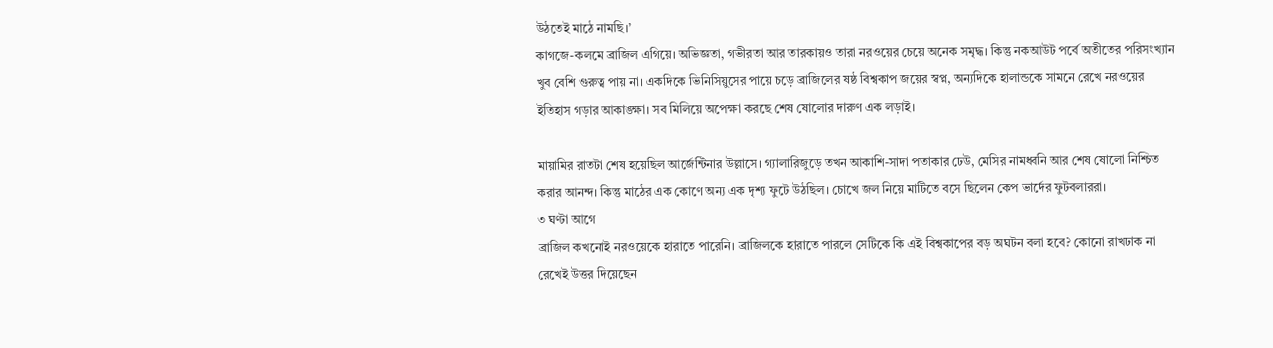উঠতেই মাঠে নামছি।’
কাগজে-কলমে ব্রাজিল এগিয়ে। অভিজ্ঞতা, গভীরতা আর তারকায়ও তারা নরওয়ের চেয়ে অনেক সমৃদ্ধ। কিন্তু নকআউট পর্বে অতীতের পরিসংখ্যান খুব বেশি গুরুত্ব পায় না। একদিকে ভিনিসিয়ুসের পায়ে চড়ে ব্রাজিলের ষষ্ঠ বিশ্বকাপ জয়ের স্বপ্ন, অন্যদিকে হালান্ডকে সামনে রেখে নরওয়ের ইতিহাস গড়ার আকাঙ্ক্ষা। সব মিলিয়ে অপেক্ষা করছে শেষ ষোলোর দারুণ এক লড়াই।

মায়ামির রাতটা শেষ হয়েছিল আর্জেন্টিনার উল্লাসে। গ্যালারিজুড়ে তখন আকাশি-সাদা পতাকার ঢেউ, মেসির নামধ্বনি আর শেষ ষোলো নিশ্চিত করার আনন্দ। কিন্তু মাঠের এক কোণে অন্য এক দৃশ্য ফুটে উঠছিল। চোখে জল নিয়ে মাটিতে বসে ছিলেন কেপ ভার্দের ফুটবলাররা।
৩ ঘণ্টা আগে
ব্রাজিল কখনোই নরওয়েকে হারাতে পারেনি। ব্রাজিলকে হারাতে পারলে সেটিকে কি এই বিশ্বকাপের বড় অঘটন বলা হবে? কোনো রাখঢাক না রেখেই উত্তর দিয়েছেন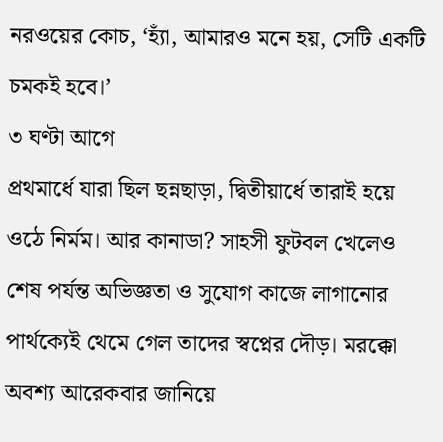নরওয়ের কোচ, ‘হ্যাঁ, আমারও মনে হয়, সেটি একটি চমকই হবে।’
৩ ঘণ্টা আগে
প্রথমার্ধে যারা ছিল ছন্নছাড়া, দ্বিতীয়ার্ধে তারাই হয়ে ওঠে নির্মম। আর কানাডা? সাহসী ফুটবল খেলেও শেষ পর্যন্ত অভিজ্ঞতা ও সুযোগ কাজে লাগানোর পার্থক্যেই থেমে গেল তাদের স্বপ্নের দৌড়। মরক্কো অবশ্য আরেকবার জানিয়ে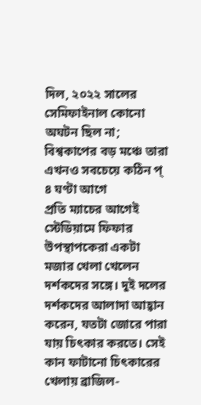দিল, ২০২২ সালের সেমিফাইনাল কোনো অঘটন ছিল না; বিশ্বকাপের বড় মঞ্চে তারা এখনও সবচেয়ে কঠিন প্
৪ ঘণ্টা আগে
প্রতি ম্যাচের আগেই স্টেডিয়ামে ফিফার উপস্থাপকেরা একটা মজার খেলা খেলেন দর্শকদের সঙ্গে। দুই দলের দর্শকদের আলাদা আহ্বান করেন, যতটা জোরে পারা যায় চিৎকার করতে। সেই কান ফাটানো চিৎকারের খেলায় ব্রাজিল-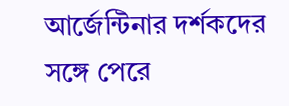আর্জেন্টিনার দর্শকদের সঙ্গে পেরে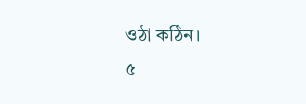ওঠা কঠিন।
৫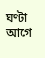ঘণ্টা আগে